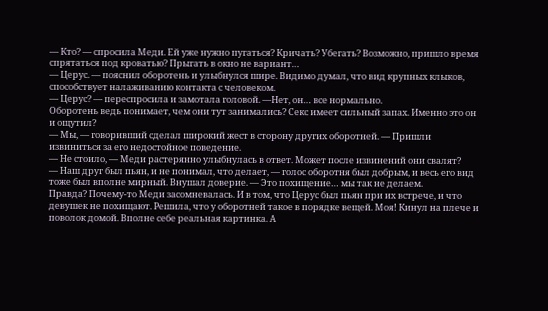— Кто? — спросила Меди. Ей уже нужно пугаться? Кричать? Убегать? Возможно, пришло время спрятаться под кроватью? Прыгать в окно не вариант…
— Церус. — пояснил оборотень и улыбнулся шире. Видимо думал, что вид крупных клыков, способствует налаживанию контакта с человеком.
— Церус? — переспросила и замотала головой. —Нет, он… все нормально.
Оборотень ведь понимает, чем они тут занимались? Секс имеет сильный запах. Именно это он и ощутил?
— Мы, — говоривший сделал широкий жест в сторону других оборотней. — Пришли извиниться за его недостойное поведение.
— Не стоило, — Меди растерянно улыбнулась в ответ. Может после извинений они свалят?
— Наш друг был пьян, и не понимал, что делает, — голос оборотня был добрым, и весь его вид тоже был вполне мирный. Внушал доверие. — Это похищение… мы так не делаем.
Правда? Почему-то Меди засомневалась. И в том, что Церус был пьян при их встрече, и что девушек не похищают. Решила, что у оборотней такое в порядке вещей. Моя! Кинул на плече и поволок домой. Вполне себе реальная картинка. А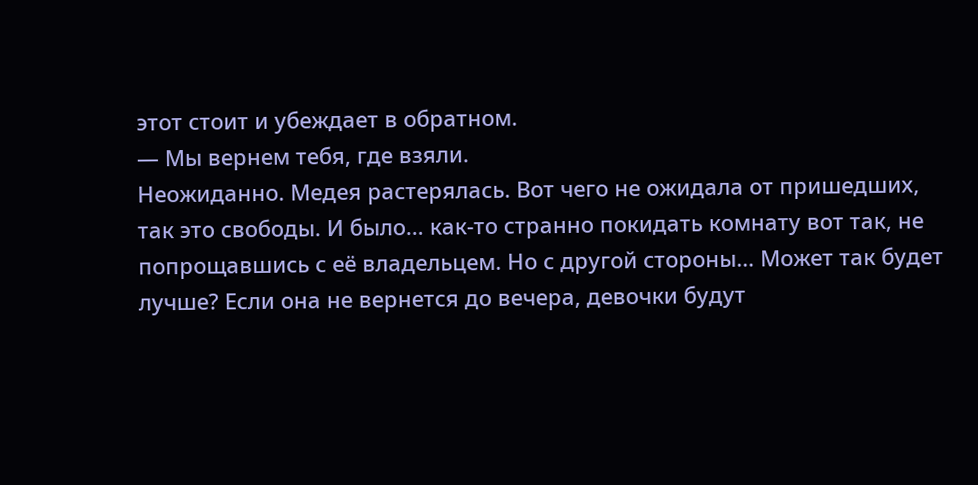этот стоит и убеждает в обратном.
— Мы вернем тебя, где взяли.
Неожиданно. Медея растерялась. Вот чего не ожидала от пришедших, так это свободы. И было… как-то странно покидать комнату вот так, не попрощавшись с её владельцем. Но с другой стороны… Может так будет лучше? Если она не вернется до вечера, девочки будут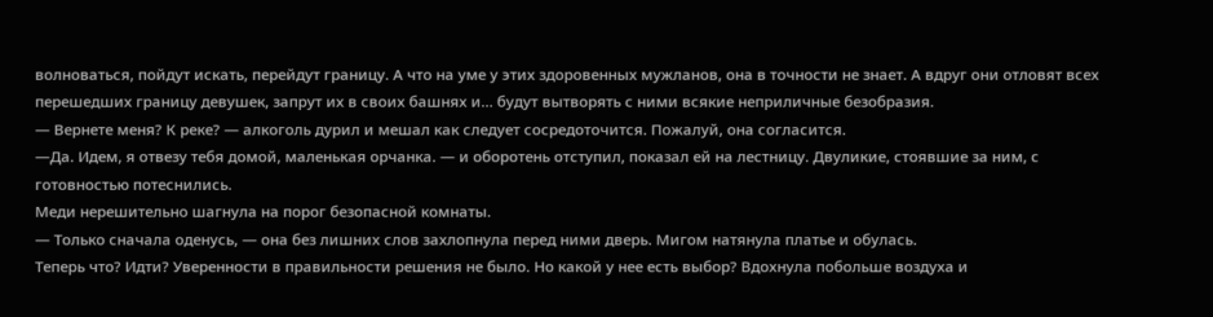волноваться, пойдут искать, перейдут границу. А что на уме у этих здоровенных мужланов, она в точности не знает. А вдруг они отловят всех перешедших границу девушек, запрут их в своих башнях и… будут вытворять с ними всякие неприличные безобразия.
— Вернете меня? К реке? — алкоголь дурил и мешал как следует сосредоточится. Пожалуй, она согласится.
—Да. Идем, я отвезу тебя домой, маленькая орчанка. — и оборотень отступил, показал ей на лестницу. Двуликие, стоявшие за ним, с готовностью потеснились.
Меди нерешительно шагнула на порог безопасной комнаты.
— Только сначала оденусь, — она без лишних слов захлопнула перед ними дверь. Мигом натянула платье и обулась.
Теперь что? Идти? Уверенности в правильности решения не было. Но какой у нее есть выбор? Вдохнула побольше воздуха и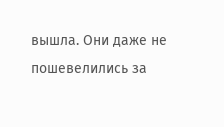вышла. Они даже не пошевелились за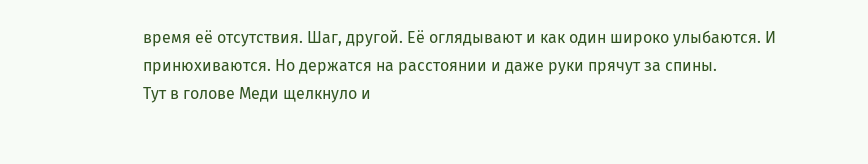время её отсутствия. Шаг, другой. Её оглядывают и как один широко улыбаются. И принюхиваются. Но держатся на расстоянии и даже руки прячут за спины.
Тут в голове Меди щелкнуло и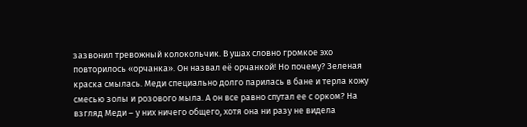зазвонил тревожный колокольчик. В ушах словно громкое эхо повторилось «орчанка». Он назвал её орчанкой! Но почему? Зеленая краска смылась. Меди специально долго парилась в бане и терла кожу смесью золы и розового мыла. А он все равно спутал ее с орком? На взгляд Меди – у них ничего общего, хотя она ни разу не видела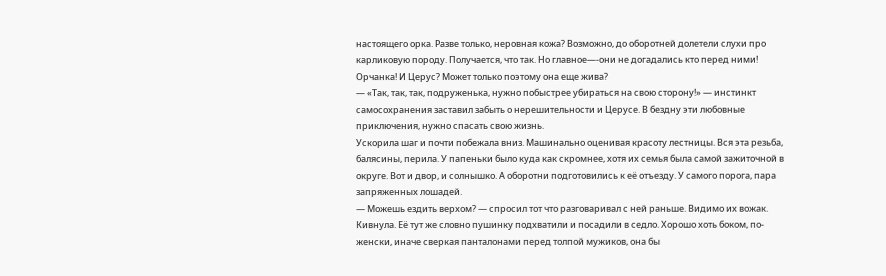настоящего орка. Разве только, неровная кожа? Возможно, до оборотней долетели слухи про карликовую породу. Получается, что так. Но главное—-они не догадались кто перед ними! Орчанка! И Церус? Может только поэтому она еще жива?
— «Так, так, так, подруженька, нужно побыстрее убираться на свою сторону!» — инстинкт самосохранения заставил забыть о нерешительности и Церусе. В бездну эти любовные приключения, нужно спасать свою жизнь.
Ускорила шаг и почти побежала вниз. Машинально оценивая красоту лестницы. Вся эта резьба, балясины, перила. У папеньки было куда как скромнее, хотя их семья была самой зажиточной в округе. Вот и двор, и солнышко. А оборотни подготовились к её отъезду. У самого порога, пара запряженных лошадей.
— Можешь ездить верхом? — спросил тот что разговаривал с ней раньше. Видимо их вожак.
Кивнула. Её тут же словно пушинку подхватили и посадили в седло. Хорошо хоть боком, по-женски, иначе сверкая панталонами перед толпой мужиков, она бы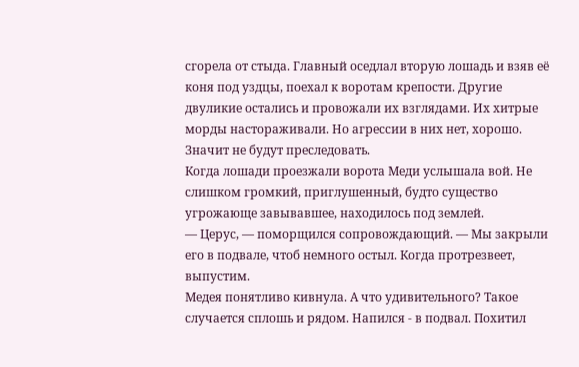сгорела от стыда. Главный оседлал вторую лошадь и взяв её коня под уздцы, поехал к воротам крепости. Другие двуликие остались и провожали их взглядами. Их хитрые морды настораживали. Но агрессии в них нет, хорошо. Значит не будут преследовать.
Когда лошади проезжали ворота Меди услышала вой. Не слишком громкий, приглушенный, будто существо угрожающе завывавшее, находилось под землей.
— Церус, — поморщился сопровождающий. — Мы закрыли его в подвале, чтоб немного остыл. Когда протрезвеет, выпустим.
Медея понятливо кивнула. А что удивительного? Такое случается сплошь и рядом. Напился - в подвал. Похитил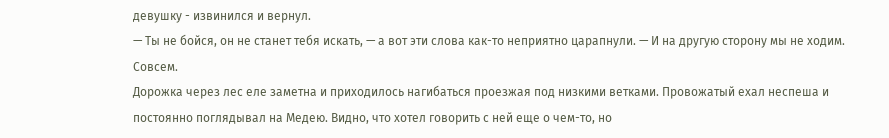девушку - извинился и вернул.
— Ты не бойся, он не станет тебя искать, — а вот эти слова как-то неприятно царапнули. — И на другую сторону мы не ходим. Совсем.
Дорожка через лес еле заметна и приходилось нагибаться проезжая под низкими ветками. Провожатый ехал неспеша и постоянно поглядывал на Медею. Видно, что хотел говорить с ней еще о чем-то, но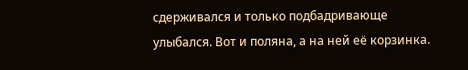сдерживался и только подбадривающе улыбался. Вот и поляна, а на ней её корзинка.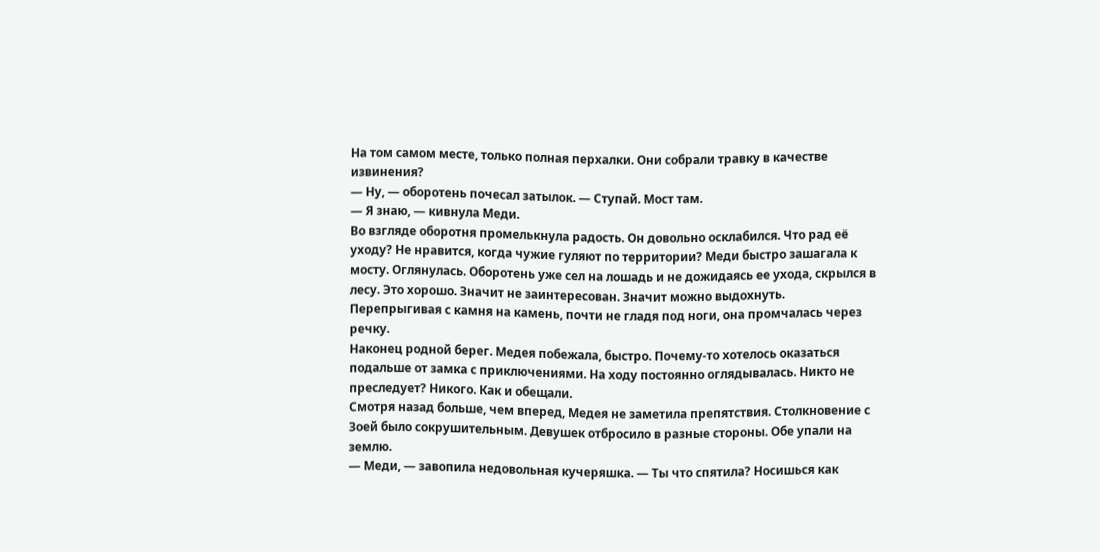На том самом месте, только полная перхалки. Они собрали травку в качестве извинения?
— Ну, — оборотень почесал затылок. — Ступай. Мост там.
— Я знаю, — кивнула Меди.
Во взгляде оборотня промелькнула радость. Он довольно осклабился. Что рад её уходу? Не нравится, когда чужие гуляют по территории? Меди быстро зашагала к мосту. Оглянулась. Оборотень уже сел на лошадь и не дожидаясь ее ухода, скрылся в лесу. Это хорошо. Значит не заинтересован. Значит можно выдохнуть. Перепрыгивая с камня на камень, почти не гладя под ноги, она промчалась через речку.
Наконец родной берег. Медея побежала, быстро. Почему-то хотелось оказаться подальше от замка с приключениями. На ходу постоянно оглядывалась. Никто не преследует? Никого. Как и обещали.
Смотря назад больше, чем вперед, Медея не заметила препятствия. Столкновение с Зоей было сокрушительным. Девушек отбросило в разные стороны. Обе упали на землю.
— Меди, — завопила недовольная кучеряшка. — Ты что спятила? Носишься как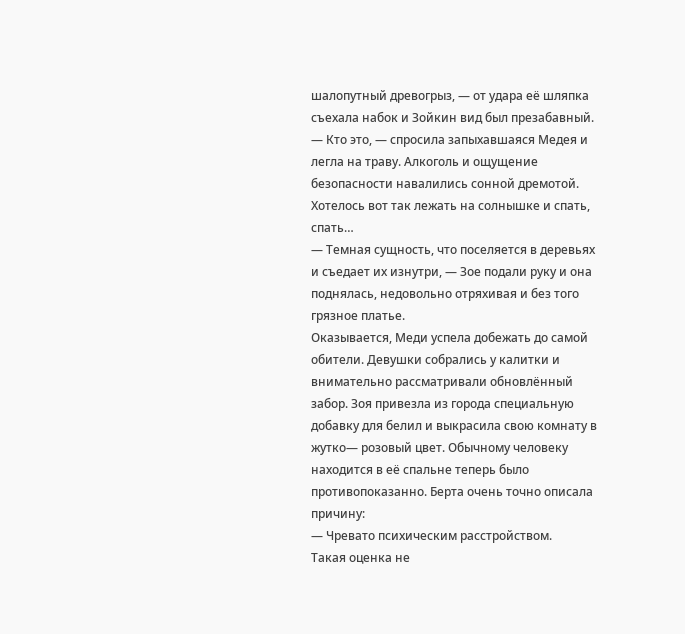шалопутный древогрыз, — от удара её шляпка съехала набок и Зойкин вид был презабавный.
— Кто это, — спросила запыхавшаяся Медея и легла на траву. Алкоголь и ощущение безопасности навалились сонной дремотой. Хотелось вот так лежать на солнышке и спать, спать…
— Темная сущность, что поселяется в деревьях и съедает их изнутри, — Зое подали руку и она поднялась, недовольно отряхивая и без того грязное платье.
Оказывается, Меди успела добежать до самой обители. Девушки собрались у калитки и внимательно рассматривали обновлённый забор. Зоя привезла из города специальную добавку для белил и выкрасила свою комнату в жутко— розовый цвет. Обычному человеку находится в её спальне теперь было противопоказанно. Берта очень точно описала причину:
— Чревато психическим расстройством.
Такая оценка не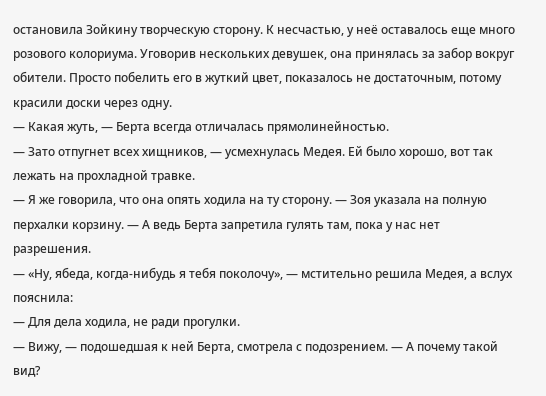остановила Зойкину творческую сторону. К несчастью, у неё оставалось еще много розового колориума. Уговорив нескольких девушек, она принялась за забор вокруг обители. Просто побелить его в жуткий цвет, показалось не достаточным, потому красили доски через одну.
— Какая жуть, — Берта всегда отличалась прямолинейностью.
— Зато отпугнет всех хищников, — усмехнулась Медея. Ей было хорошо, вот так лежать на прохладной травке.
— Я же говорила, что она опять ходила на ту сторону. — Зоя указала на полную перхалки корзину. — А ведь Берта запретила гулять там, пока у нас нет разрешения.
— «Ну, ябеда, когда-нибудь я тебя поколочу», — мстительно решила Медея, а вслух пояснила:
— Для дела ходила, не ради прогулки.
— Вижу, — подошедшая к ней Берта, смотрела с подозрением. — А почему такой вид?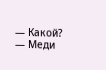— Какой? — Меди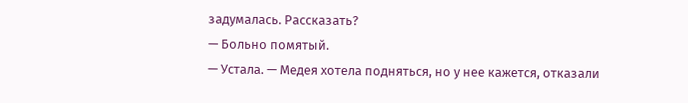задумалась. Рассказать?
— Больно помятый.
— Устала. — Медея хотела подняться, но у нее кажется, отказали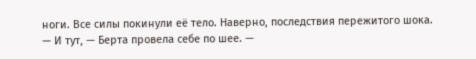ноги. Все силы покинули её тело. Наверно, последствия пережитого шока.
— И тут, — Берта провела себе по шее. —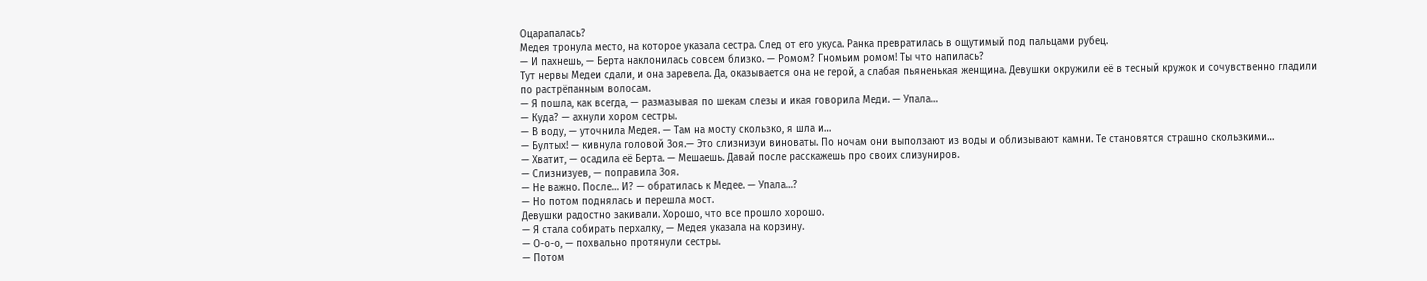Оцарапалась?
Медея тронула место, на которое указала сестра. След от его укуса. Ранка превратилась в ощутимый под пальцами рубец.
— И пахнешь, — Берта наклонилась совсем близко. — Ромом? Гномьим ромом! Ты что напилась?
Тут нервы Медеи сдали, и она заревела. Да, оказывается она не герой, а слабая пьяненькая женщина. Девушки окружили её в тесный кружок и сочувственно гладили по растрёпанным волосам.
— Я пошла, как всегда, — размазывая по шекам слезы и икая говорила Меди. — Упала…
— Куда? — ахнули хором сестры.
— В воду, — уточнила Медея. — Там на мосту скользко, я шла и…
— Бултых! — кивнула головой Зоя.— Это слизнизуи виноваты. По ночам они выползают из воды и облизывают камни. Те становятся страшно скользкими…
— Хватит, — осадила её Берта. — Мешаешь. Давай после расскажешь про своих слизуниров.
— Слизнизуев, — поправила Зоя.
— Не важно. После… И? — обратилась к Медее. — Упала…?
— Но потом поднялась и перешла мост.
Девушки радостно закивали. Хорошо, что все прошло хорошо.
— Я стала собирать перхалку, — Медея указала на корзину.
— О-о-о, — похвально протянули сестры.
— Потом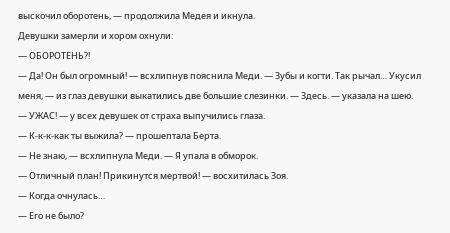выскочил оборотень, — продолжила Медея и икнула.
Девушки замерли и хором охнули:
— ОБОРОТЕНЬ?!
— Да! Он был огромный! — всхлипнув пояснила Меди. — Зубы и когти. Так рычал… Укусил меня, — из глаз девушки выкатились две большие слезинки. — Здесь. — указала на шею.
— УЖАС! — у всех девушек от страха выпучились глаза.
— К-к-к-как ты выжила? — прошептала Берта.
— Не знаю, — всхлипнула Меди. — Я упала в обморок.
— Отличный план! Прикинутся мертвой! — восхитилась Зоя.
— Когда очнулась…
— Его не было?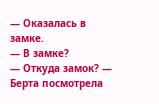— Оказалась в замке.
— В замке?
— Откуда замок? — Берта посмотрела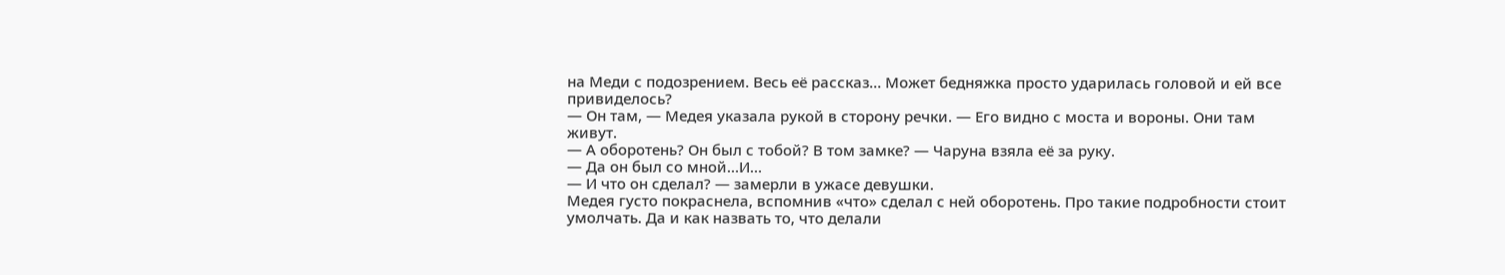на Меди с подозрением. Весь её рассказ… Может бедняжка просто ударилась головой и ей все привиделось?
— Он там, — Медея указала рукой в сторону речки. — Его видно с моста и вороны. Они там живут.
— А оборотень? Он был с тобой? В том замке? — Чаруна взяла её за руку.
— Да он был со мной…И…
— И что он сделал? — замерли в ужасе девушки.
Медея густо покраснела, вспомнив «что» сделал с ней оборотень. Про такие подробности стоит умолчать. Да и как назвать то, что делали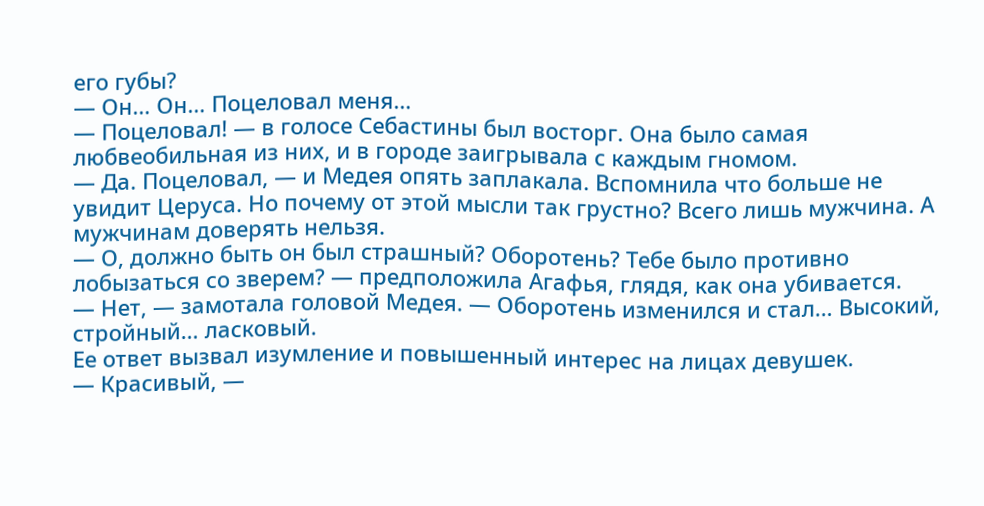его губы?
— Он… Он… Поцеловал меня…
— Поцеловал! — в голосе Себастины был восторг. Она было самая любвеобильная из них, и в городе заигрывала с каждым гномом.
— Да. Поцеловал, — и Медея опять заплакала. Вспомнила что больше не увидит Церуса. Но почему от этой мысли так грустно? Всего лишь мужчина. А мужчинам доверять нельзя.
— О, должно быть он был страшный? Оборотень? Тебе было противно лобызаться со зверем? — предположила Агафья, глядя, как она убивается.
— Нет, — замотала головой Медея. — Оборотень изменился и стал… Высокий, стройный… ласковый.
Ее ответ вызвал изумление и повышенный интерес на лицах девушек.
— Красивый, —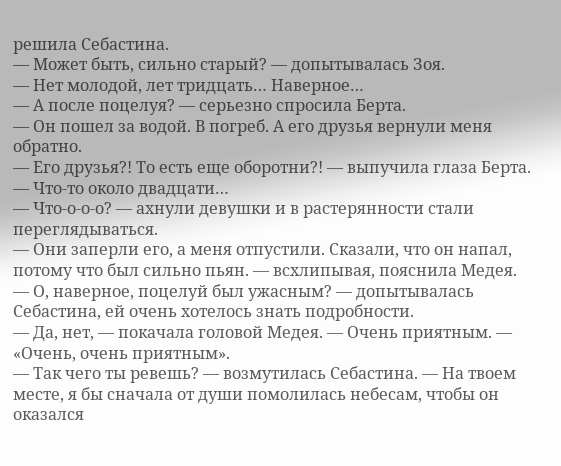решила Себастина.
— Может быть, сильно старый? — допытывалась Зоя.
— Нет молодой, лет тридцать… Наверное…
— А после поцелуя? — серьезно спросила Берта.
— Он пошел за водой. В погреб. А его друзья вернули меня обратно.
— Его друзья?! То есть еще оборотни?! — выпучила глаза Берта.
— Что-то около двадцати…
— Что-о-о-о? — ахнули девушки и в растерянности стали переглядываться.
— Они заперли его, а меня отпустили. Сказали, что он напал, потому что был сильно пьян. — всхлипывая, пояснила Медея.
— О, наверное, поцелуй был ужасным? — допытывалась Себастина, ей очень хотелось знать подробности.
— Да, нет, — покачала головой Медея. — Очень приятным. — «Очень, очень приятным».
— Так чего ты ревешь? — возмутилась Себастина. — На твоем месте, я бы сначала от души помолилась небесам, чтобы он оказался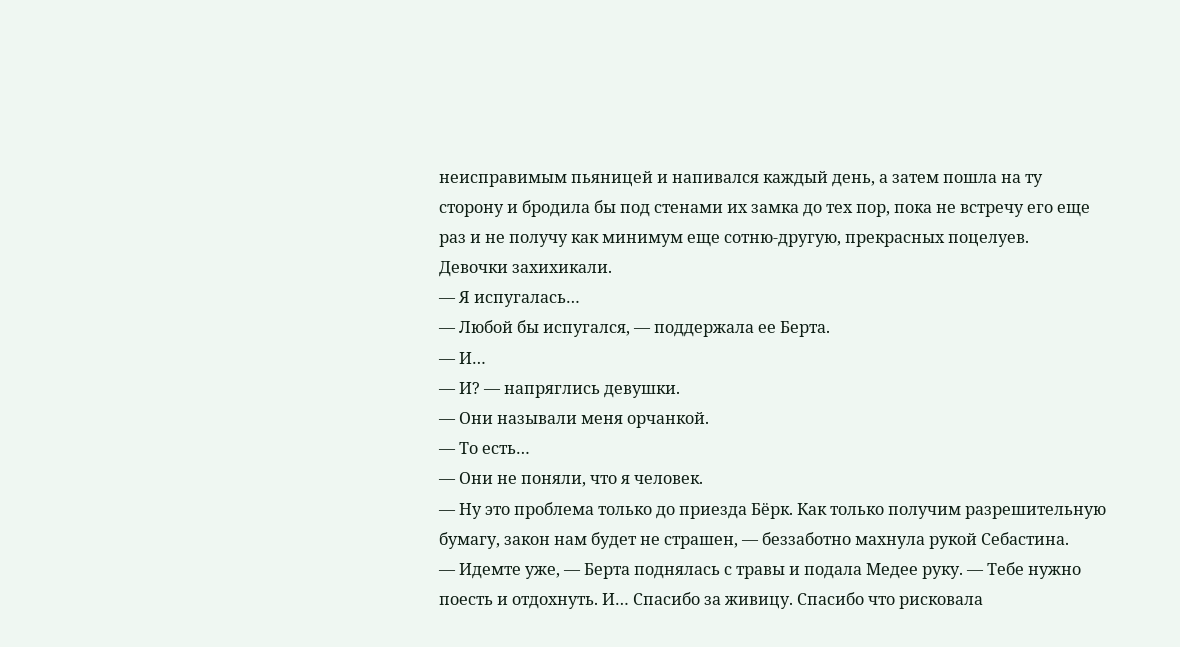неисправимым пьяницей и напивался каждый день, а затем пошла на ту сторону и бродила бы под стенами их замка до тех пор, пока не встречу его еще раз и не получу как минимум еще сотню-другую, прекрасных поцелуев.
Девочки захихикали.
— Я испугалась…
— Любой бы испугался, — поддержала ее Берта.
— И…
— И? — напряглись девушки.
— Они называли меня орчанкой.
— То есть…
— Они не поняли, что я человек.
— Ну это проблема только до приезда Бёрк. Как только получим разрешительную бумагу, закон нам будет не страшен, — беззаботно махнула рукой Себастина.
— Идемте уже, — Берта поднялась с травы и подала Медее руку. — Тебе нужно поесть и отдохнуть. И… Спасибо за живицу. Спасибо что рисковала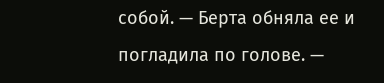собой. — Берта обняла ее и погладила по голове. —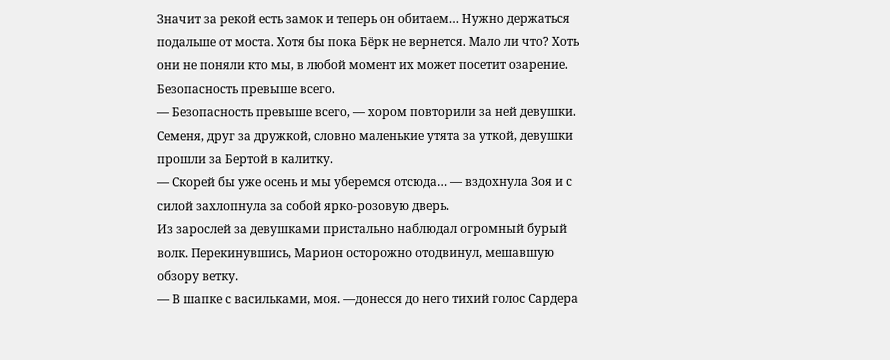Значит за рекой есть замок и теперь он обитаем… Нужно держаться подальше от моста. Хотя бы пока Бёрк не вернется. Мало ли что? Хоть они не поняли кто мы, в любой момент их может посетит озарение. Безопасность превыше всего.
— Безопасность превыше всего, — хором повторили за ней девушки.
Семеня, друг за дружкой, словно маленькие утята за уткой, девушки прошли за Бертой в калитку.
— Скорей бы уже осень и мы уберемся отсюда… — вздохнула Зоя и с силой захлопнула за собой ярко-розовую дверь.
Из зарослей за девушками пристально наблюдал огромный бурый волк. Перекинувшись, Марион осторожно отодвинул, мешавшую обзору ветку.
— В шапке с васильками, моя. —донесся до него тихий голос Сардера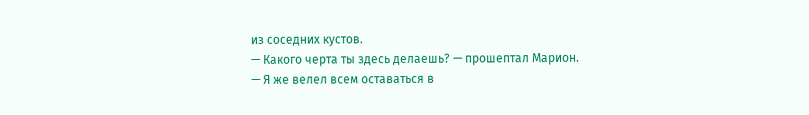из соседних кустов.
— Какого черта ты здесь делаешь? — прошептал Марион. — Я же велел всем оставаться в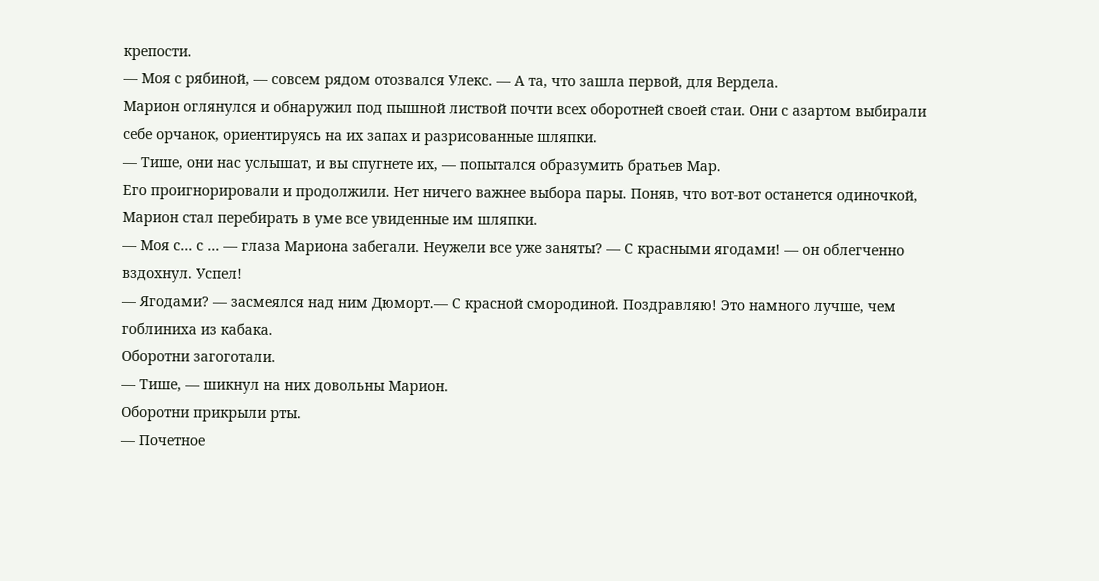крепости.
— Моя с рябиной, — совсем рядом отозвался Улекс. — А та, что зашла первой, для Вердела.
Марион оглянулся и обнаружил под пышной листвой почти всех оборотней своей стаи. Они с азартом выбирали себе орчанок, ориентируясь на их запах и разрисованные шляпки.
— Тише, они нас услышат, и вы спугнете их, — попытался образумить братьев Мар.
Его проигнорировали и продолжили. Нет ничего важнее выбора пары. Поняв, что вот-вот останется одиночкой, Марион стал перебирать в уме все увиденные им шляпки.
— Моя с… с … — глаза Мариона забегали. Неужели все уже заняты? — С красными ягодами! — он облегченно вздохнул. Успел!
— Ягодами? — засмеялся над ним Дюморт.— С красной смородиной. Поздравляю! Это намного лучше, чем гоблиниха из кабака.
Оборотни загоготали.
— Тише, — шикнул на них довольны Марион.
Оборотни прикрыли рты.
— Почетное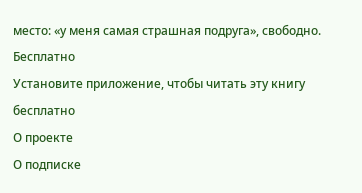место: «у меня самая страшная подруга», свободно.
Бесплатно
Установите приложение, чтобы читать эту книгу бесплатно
О проекте
О подписке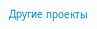Другие проекты